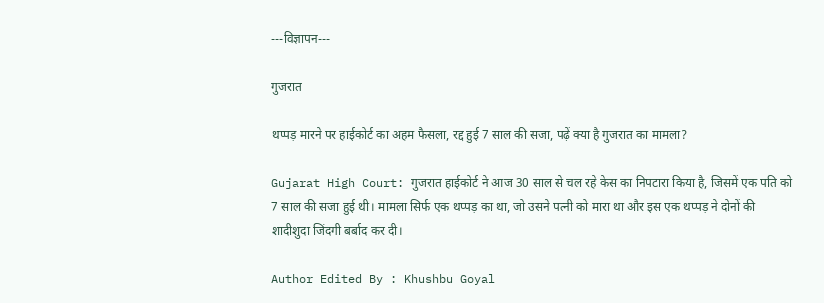---विज्ञापन---

गुजरात

थप्पड़ मारने पर हाईकोर्ट का अहम फैसला, रद्द हुई 7 साल की सजा, पढ़ें क्या है गुजरात का मामला?

Gujarat High Court: गुजरात हाईकोर्ट ने आज 30 साल से चल रहे केस का निपटारा किया है, जिसमें एक पति को 7 साल की सजा हुई थी। मामला सिर्फ एक थप्पड़ का था, जो उसने पत्नी को मारा था और इस एक थप्पड़ ने दोनों की शादीशुदा जिंदगी बर्बाद कर दी।

Author Edited By : Khushbu Goyal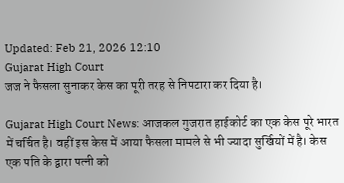Updated: Feb 21, 2026 12:10
Gujarat High Court
जज ने फैसला सुनाकर केस का पूरी तरह से निपटारा कर दिया है।

Gujarat High Court News: आजकल गुजरात हाईकोर्ट का एक केस पूरे भारत में चर्चित है। वहीं इस केस में आया फैसला मामले से भी ज्यादा सुर्खियों में है। केस एक पति के द्वारा पत्नी को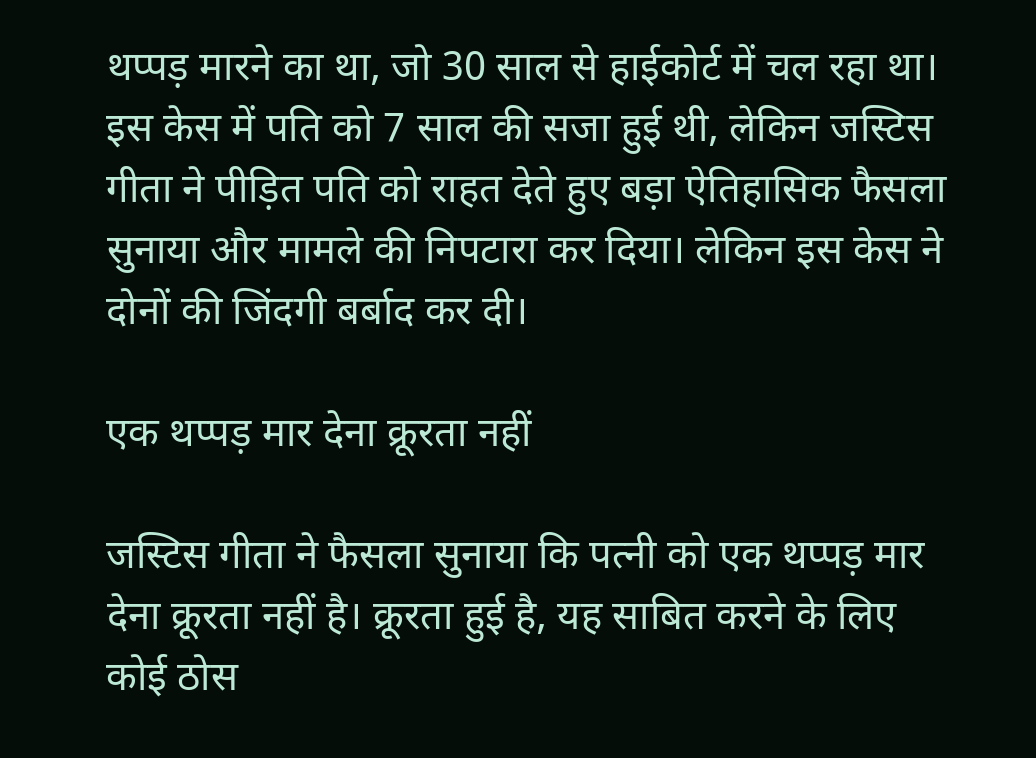थप्पड़ मारने का था, जो 30 साल से हाईकोर्ट में चल रहा था। इस केस में पति को 7 साल की सजा हुई थी, लेकिन जस्टिस गीता ने पीड़ित पति को राहत देते हुए बड़ा ऐतिहासिक फैसला सुनाया और मामले की निपटारा कर दिया। लेकिन इस केस ने दोनों की जिंदगी बर्बाद कर दी।

एक थप्पड़ मार देना क्रूरता नहीं

जस्टिस गीता ने फैसला सुनाया कि पत्नी को एक थप्पड़ मार देना क्रूरता नहीं है। क्रूरता हुई है, यह साबित करने के लिए कोई ठोस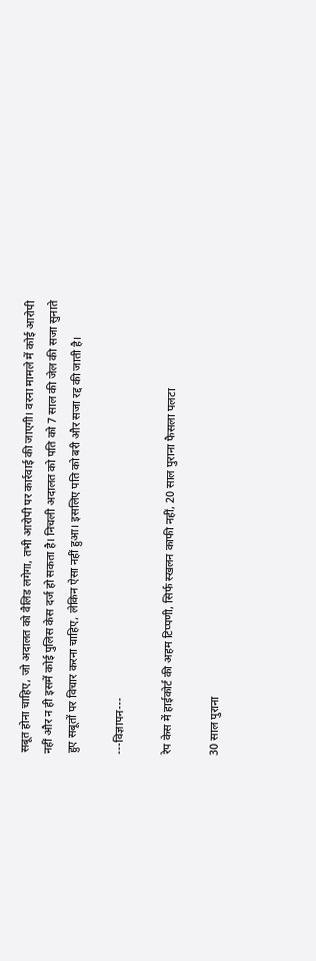सबूत होना चाहिए, जो अदालत को वैलिड लगेगा, तभी आरोपी पर कार्रवाई की जाएगी। वरना मामले में कोई आरोपी नहीं और न ही इसमें कोई पुलिस केस दर्ज हो सकता है। निचली अदालत को पति को 7 साल की जेल की सजा सुनाते हुए सबूतों पर विचार करना चाहिए, लेकिन ऐसा नहीं हुआ। इसलिए पति को बरी और सजा रद्द की जाती है।

---विज्ञापन---

रेप केस में हाईकोर्ट की अहम टिप्पणी, सिर्फ स्खलन काफी नहीं, 20 साल पुराना फैसला पलटा

30 साल पुराना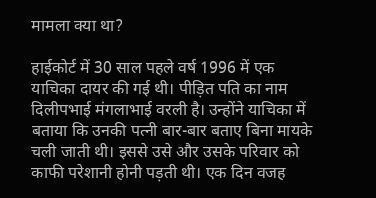मामला क्या था?

हाईकोर्ट में 30 साल पहले वर्ष 1996 में एक याचिका दायर की गई थी। पीड़ित पति का नाम दिलीपभाई मंगलाभाई वरली है। उन्होंने याचिका में बताया कि उनकी पत्नी बार-बार बताए बिना मायके चली जाती थी। इससे उसे और उसके परिवार को काफी परेशानी होनी पड़ती थी। एक दिन वजह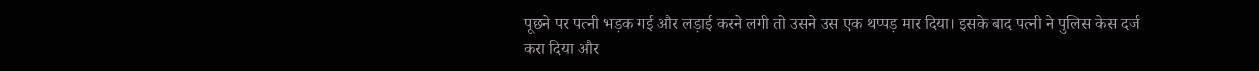पूछने पर पत्नी भड़क गई और लड़ाई करने लगी तो उसने उस एक थप्पड़ मार दिया। इसके बाद पत्नी ने पुलिस केस दर्ज करा दिया और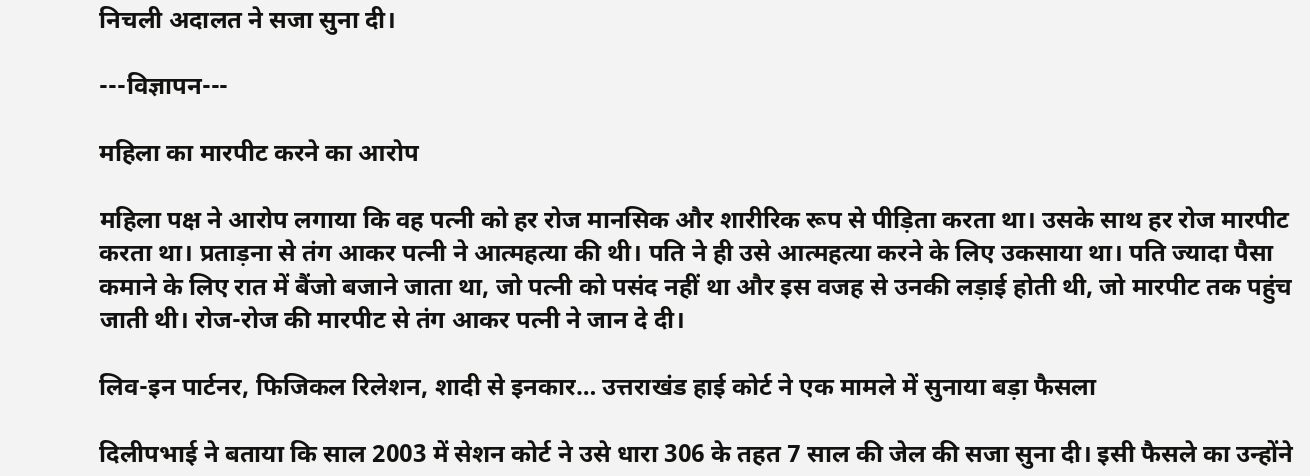निचली अदालत ने सजा सुना दी।

---विज्ञापन---

महिला का मारपीट करने का आरोप

महिला पक्ष ने आरोप लगाया कि वह पत्नी को हर रोज मानसिक और शारीरिक रूप से पीड़िता करता था। उसके साथ हर रोज मारपीट करता था। प्रताड़ना से तंग आकर पत्नी ने आत्महत्या की थी। पति ने ही उसे आत्महत्या करने के लिए उकसाया था। पति ज्यादा पैसा कमाने के लिए रात में बैंजो बजाने जाता था, जो पत्नी को पसंद नहीं था और इस वजह से उनकी लड़ाई होती थी, जो मारपीट तक पहुंच जाती थी। रोज-रोज की मारपीट से तंग आकर पत्नी ने जान दे दी।

लिव-इन पार्टनर, फिजिकल रिलेशन, शादी से इनकार… उत्तराखंड हाई कोर्ट ने एक मामले में सुनाया बड़ा फैसला

दिलीपभाई ने बताया कि साल 2003 में सेशन कोर्ट ने उसे धारा 306 के तहत 7 साल की जेल की सजा सुना दी। इसी फैसले का उन्होंने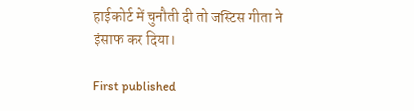हाईकोर्ट में चुनौती दी तो जस्टिस गीता ने इंसाफ कर दिया।

First published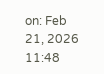on: Feb 21, 2026 11:48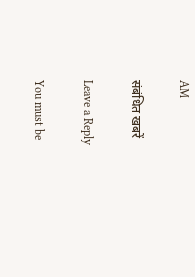AM

संबंधित खबरें

Leave a Reply

You must be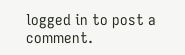logged in to post a comment.